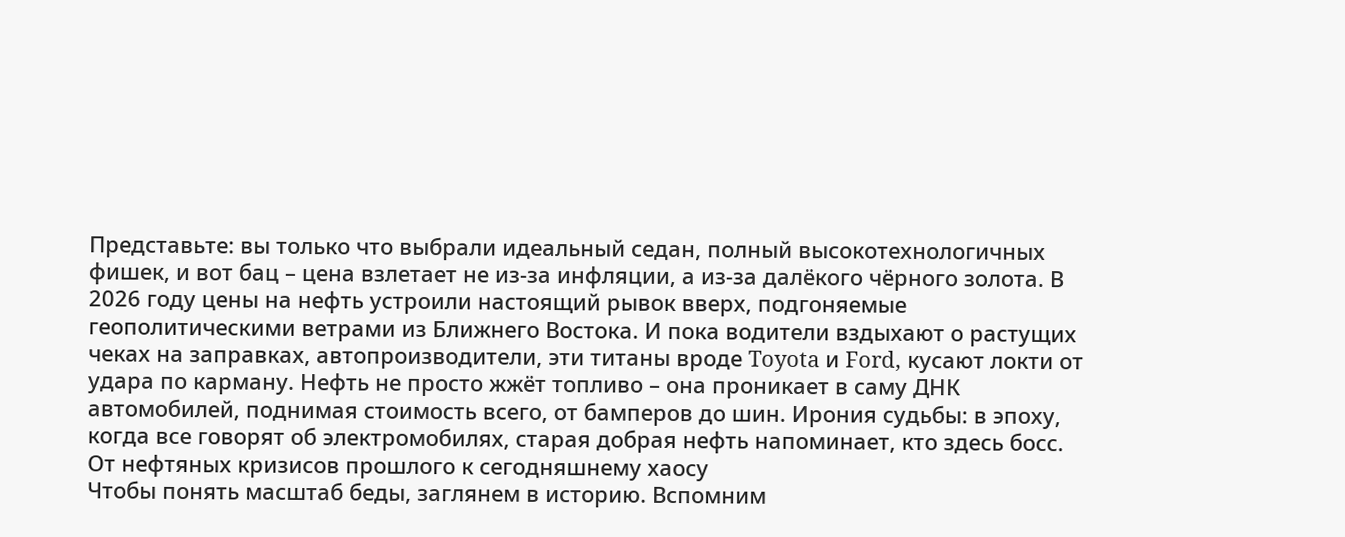Представьте: вы только что выбрали идеальный седан, полный высокотехнологичных фишек, и вот бац – цена взлетает не из-за инфляции, а из-за далёкого чёрного золота. В 2026 году цены на нефть устроили настоящий рывок вверх, подгоняемые геополитическими ветрами из Ближнего Востока. И пока водители вздыхают о растущих чеках на заправках, автопроизводители, эти титаны вроде Toyota и Ford, кусают локти от удара по карману. Нефть не просто жжёт топливо – она проникает в саму ДНК автомобилей, поднимая стоимость всего, от бамперов до шин. Ирония судьбы: в эпоху, когда все говорят об электромобилях, старая добрая нефть напоминает, кто здесь босс.
От нефтяных кризисов прошлого к сегодняшнему хаосу
Чтобы понять масштаб беды, заглянем в историю. Вспомним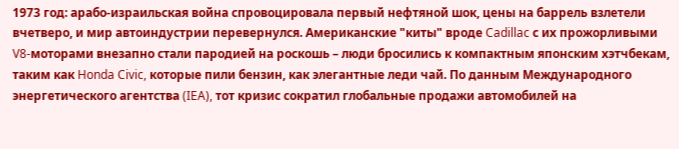1973 год: арабо-израильская война спровоцировала первый нефтяной шок, цены на баррель взлетели вчетверо, и мир автоиндустрии перевернулся. Американские "киты" вроде Cadillac с их прожорливыми V8-моторами внезапно стали пародией на роскошь – люди бросились к компактным японским хэтчбекам, таким как Honda Civic, которые пили бензин, как элегантные леди чай. По данным Международного энергетического агентства (IEA), тот кризис сократил глобальные продажи автомобилей на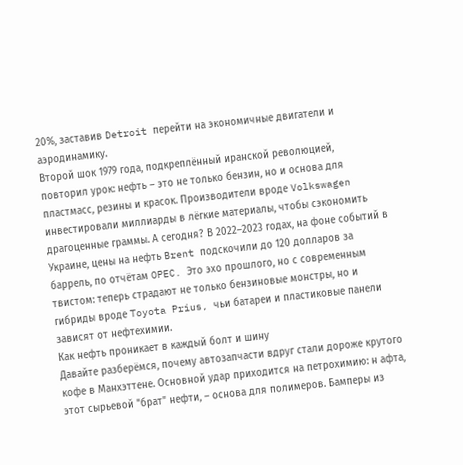20%, заставив Detroit перейти на экономичные двигатели и аэродинамику.
Второй шок 1979 года, подкреплённый иранской революцией, повторил урок: нефть – это не только бензин, но и основа для пластмасс, резины и красок. Производители вроде Volkswagen инвестировали миллиарды в лёгкие материалы, чтобы сэкономить драгоценные граммы. А сегодня? В 2022–2023 годах, на фоне событий в Украине, цены на нефть Brent подскочили до 120 долларов за баррель, по отчётам OPEC. Это эхо прошлого, но с современным твистом: теперь страдают не только бензиновые монстры, но и гибриды вроде Toyota Prius, чьи батареи и пластиковые панели зависят от нефтехимии.
Как нефть проникает в каждый болт и шину
Давайте разберёмся, почему автозапчасти вдруг стали дороже крутого кофе в Манхэттене. Основной удар приходится на петрохимию: н афта, этот сырьевой "брат" нефти, – основа для полимеров. Бамперы из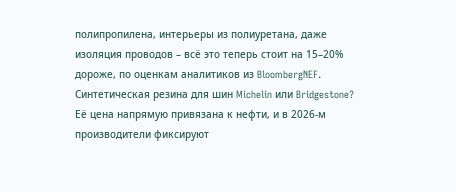полипропилена, интерьеры из полиуретана, даже изоляция проводов – всё это теперь стоит на 15–20% дороже, по оценкам аналитиков из BloombergNEF. Синтетическая резина для шин Michelin или Bridgestone? Её цена напрямую привязана к нефти, и в 2026-м производители фиксируют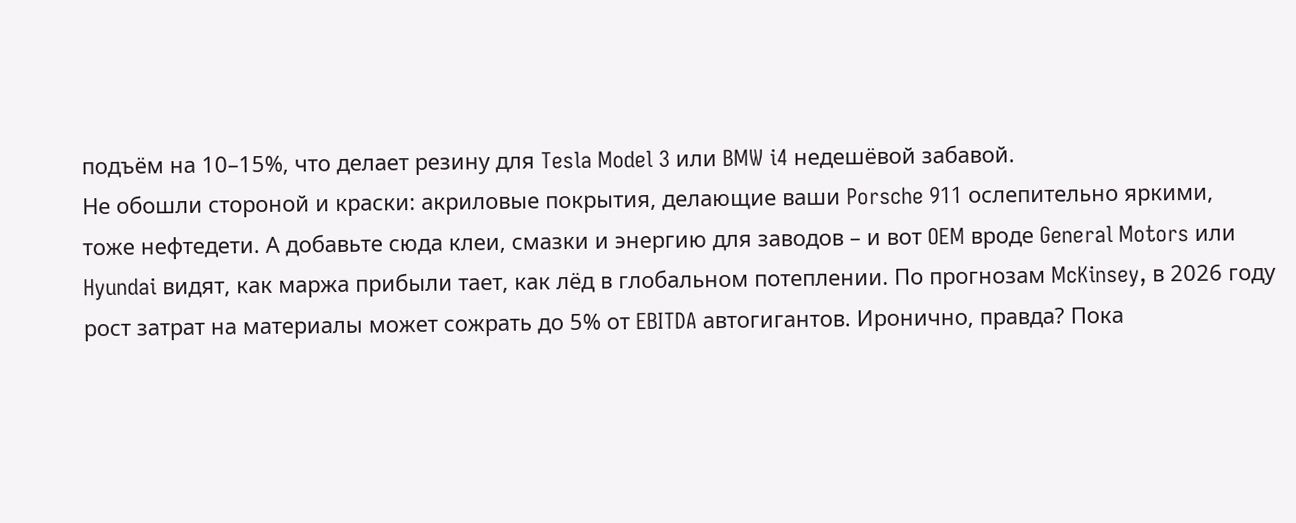подъём на 10–15%, что делает резину для Tesla Model 3 или BMW i4 недешёвой забавой.
Не обошли стороной и краски: акриловые покрытия, делающие ваши Porsche 911 ослепительно яркими, тоже нефтедети. А добавьте сюда клеи, смазки и энергию для заводов – и вот OEM вроде General Motors или Hyundai видят, как маржа прибыли тает, как лёд в глобальном потеплении. По прогнозам McKinsey, в 2026 году рост затрат на материалы может сожрать до 5% от EBITDA автогигантов. Иронично, правда? Пока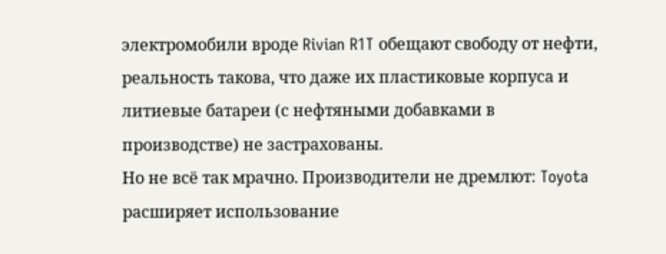электромобили вроде Rivian R1T обещают свободу от нефти, реальность такова, что даже их пластиковые корпуса и литиевые батареи (с нефтяными добавками в производстве) не застрахованы.
Но не всё так мрачно. Производители не дремлют: Toyota расширяет использование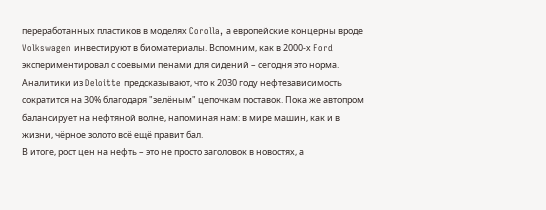переработанных пластиков в моделях Corolla, а европейские концерны вроде Volkswagen инвестируют в биоматериалы. Вспомним, как в 2000-х Ford экспериментировал с соевыми пенами для сидений – сегодня это норма. Аналитики из Deloitte предсказывают, что к 2030 году нефтезависимость сократится на 30% благодаря "зелёным" цепочкам поставок. Пока же автопром балансирует на нефтяной волне, напоминая нам: в мире машин, как и в жизни, чёрное золото всё ещё правит бал.
В итоге, рост цен на нефть – это не просто заголовок в новостях, а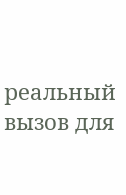реальный вызов для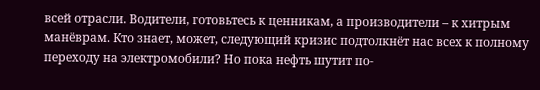всей отрасли. Водители, готовьтесь к ценникам, а производители – к хитрым манёврам. Кто знает, может, следующий кризис подтолкнёт нас всех к полному переходу на электромобили? Но пока нефть шутит по-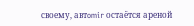своему, автomir остаётся ареной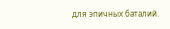для эпичных баталий.